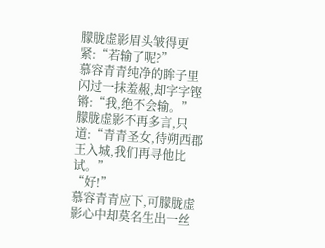朦胧虚影眉头皱得更紧:“若输了呢?”
慕容青青纯净的眸子里闪过一抹羞赧,却字字铿锵:“我,绝不会输。”
朦胧虚影不再多言,只道:“青青圣女,待朔西郡王入城,我们再寻他比试。”
“好!”
慕容青青应下,可朦胧虚影心中却莫名生出一丝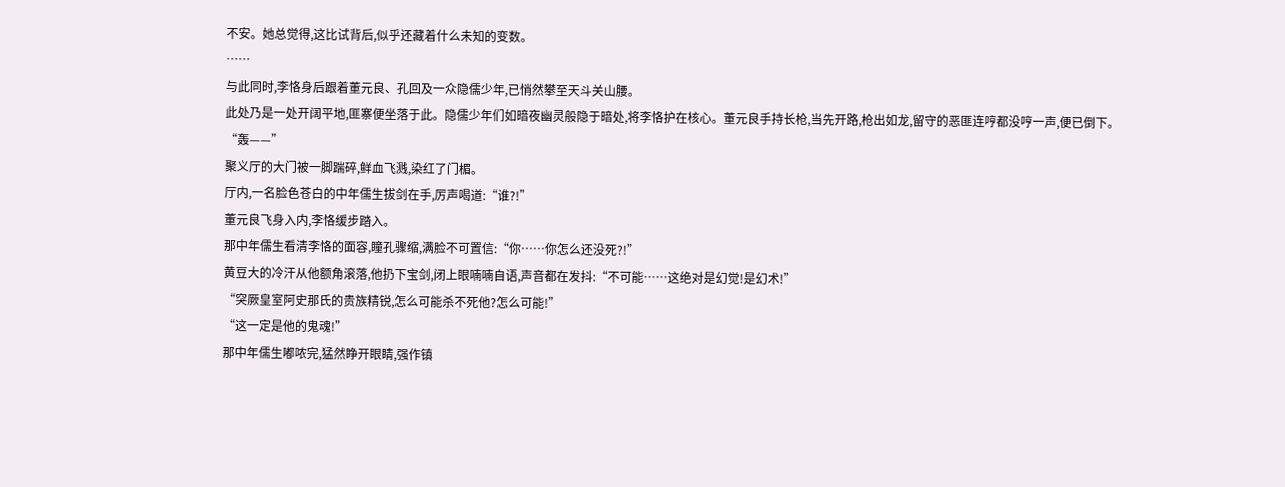不安。她总觉得,这比试背后,似乎还藏着什么未知的变数。
……
与此同时,李恪身后跟着董元良、孔回及一众隐儒少年,已悄然攀至天斗关山腰。
此处乃是一处开阔平地,匪寨便坐落于此。隐儒少年们如暗夜幽灵般隐于暗处,将李恪护在核心。董元良手持长枪,当先开路,枪出如龙,留守的恶匪连哼都没哼一声,便已倒下。
“轰——”
聚义厅的大门被一脚踹碎,鲜血飞溅,染红了门楣。
厅内,一名脸色苍白的中年儒生拔剑在手,厉声喝道:“谁?!”
董元良飞身入内,李恪缓步踏入。
那中年儒生看清李恪的面容,瞳孔骤缩,满脸不可置信:“你……你怎么还没死?!”
黄豆大的冷汗从他额角滚落,他扔下宝剑,闭上眼喃喃自语,声音都在发抖:“不可能……这绝对是幻觉!是幻术!”
“突厥皇室阿史那氏的贵族精锐,怎么可能杀不死他?怎么可能!”
“这一定是他的鬼魂!”
那中年儒生嘟哝完,猛然睁开眼睛,强作镇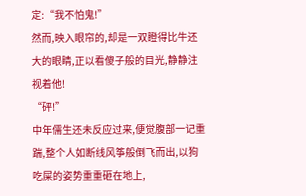定:“我不怕鬼!”
然而,映入眼帘的,却是一双瞪得比牛还大的眼睛,正以看傻子般的目光,静静注视着他!
“砰!”
中年儒生还未反应过来,便觉腹部一记重踹,整个人如断线风筝般倒飞而出,以狗吃屎的姿势重重砸在地上,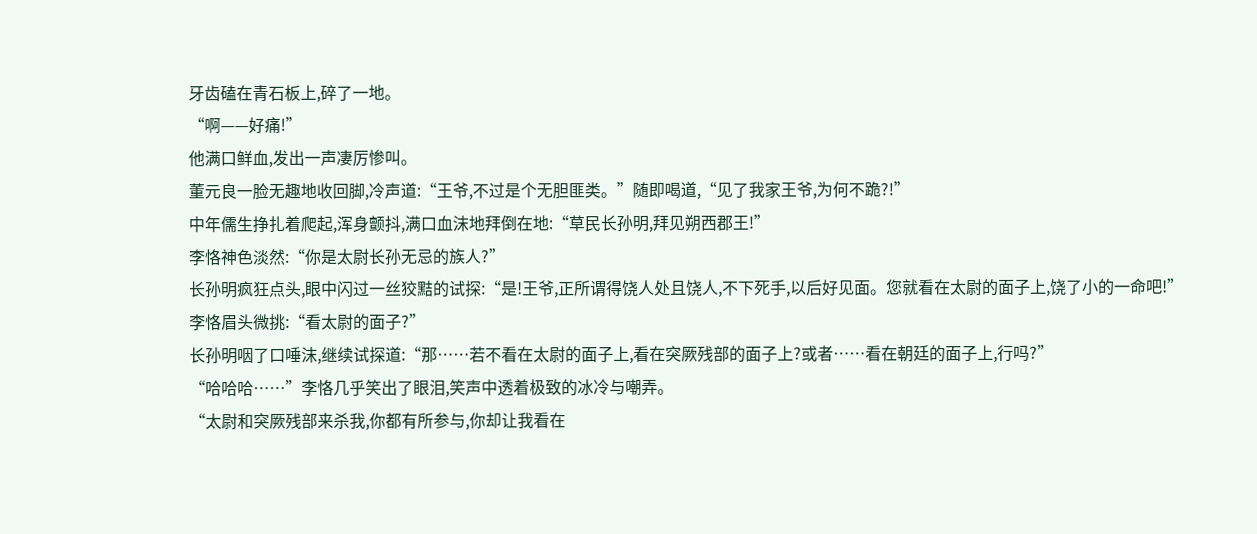牙齿磕在青石板上,碎了一地。
“啊——好痛!”
他满口鲜血,发出一声凄厉惨叫。
董元良一脸无趣地收回脚,冷声道:“王爷,不过是个无胆匪类。”随即喝道,“见了我家王爷,为何不跪?!”
中年儒生挣扎着爬起,浑身颤抖,满口血沫地拜倒在地:“草民长孙明,拜见朔西郡王!”
李恪神色淡然:“你是太尉长孙无忌的族人?”
长孙明疯狂点头,眼中闪过一丝狡黠的试探:“是!王爷,正所谓得饶人处且饶人,不下死手,以后好见面。您就看在太尉的面子上,饶了小的一命吧!”
李恪眉头微挑:“看太尉的面子?”
长孙明咽了口唾沫,继续试探道:“那……若不看在太尉的面子上,看在突厥残部的面子上?或者……看在朝廷的面子上,行吗?”
“哈哈哈……”李恪几乎笑出了眼泪,笑声中透着极致的冰冷与嘲弄。
“太尉和突厥残部来杀我,你都有所参与,你却让我看在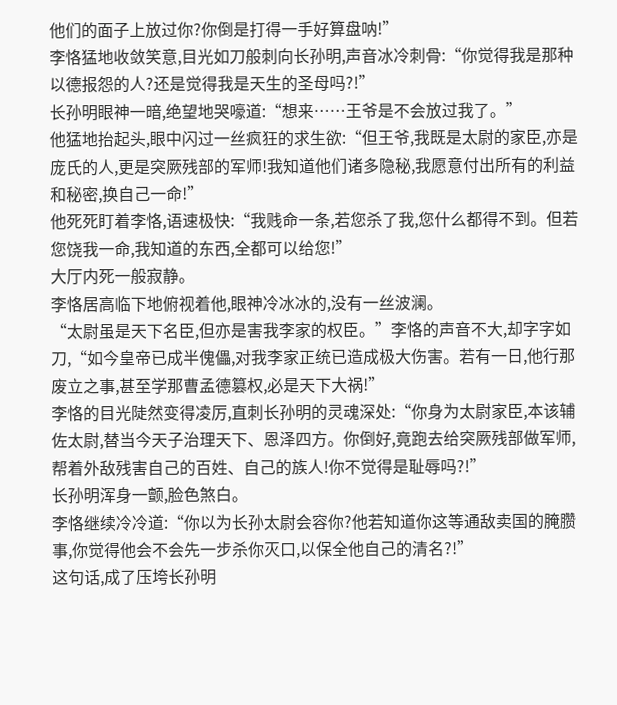他们的面子上放过你?你倒是打得一手好算盘呐!”
李恪猛地收敛笑意,目光如刀般刺向长孙明,声音冰冷刺骨:“你觉得我是那种以德报怨的人?还是觉得我是天生的圣母吗?!”
长孙明眼神一暗,绝望地哭嚎道:“想来……王爷是不会放过我了。”
他猛地抬起头,眼中闪过一丝疯狂的求生欲:“但王爷,我既是太尉的家臣,亦是庞氏的人,更是突厥残部的军师!我知道他们诸多隐秘,我愿意付出所有的利益和秘密,换自己一命!”
他死死盯着李恪,语速极快:“我贱命一条,若您杀了我,您什么都得不到。但若您饶我一命,我知道的东西,全都可以给您!”
大厅内死一般寂静。
李恪居高临下地俯视着他,眼神冷冰冰的,没有一丝波澜。
“太尉虽是天下名臣,但亦是害我李家的权臣。”李恪的声音不大,却字字如刀,“如今皇帝已成半傀儡,对我李家正统已造成极大伤害。若有一日,他行那废立之事,甚至学那曹孟德篡权,必是天下大祸!”
李恪的目光陡然变得凌厉,直刺长孙明的灵魂深处:“你身为太尉家臣,本该辅佐太尉,替当今天子治理天下、恩泽四方。你倒好,竟跑去给突厥残部做军师,帮着外敌残害自己的百姓、自己的族人!你不觉得是耻辱吗?!”
长孙明浑身一颤,脸色煞白。
李恪继续冷冷道:“你以为长孙太尉会容你?他若知道你这等通敌卖国的腌臜事,你觉得他会不会先一步杀你灭口,以保全他自己的清名?!”
这句话,成了压垮长孙明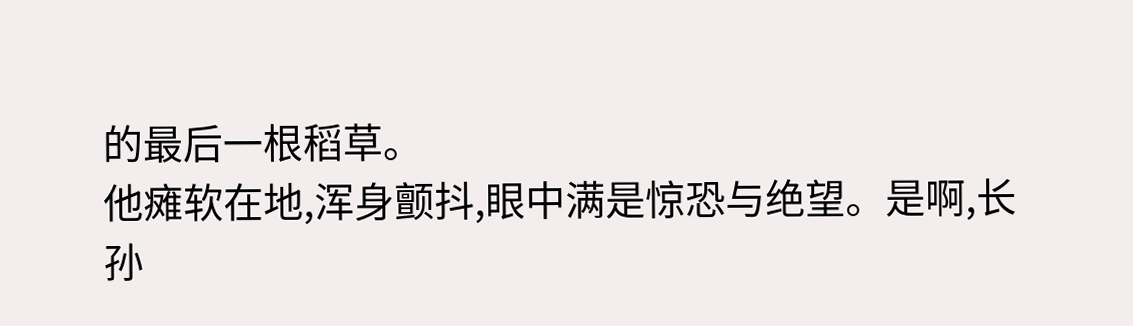的最后一根稻草。
他瘫软在地,浑身颤抖,眼中满是惊恐与绝望。是啊,长孙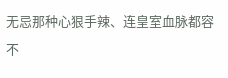无忌那种心狠手辣、连皇室血脉都容不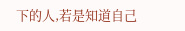下的人,若是知道自己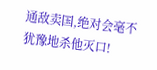通敌卖国,绝对会毫不犹豫地杀他灭口!